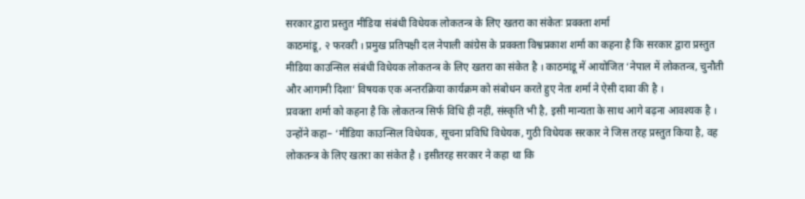सरकार द्वारा प्रस्तुत मीडिया संबंधी विधेयक लोकतन्त्र के लिए खतरा का संकेतः प्रवक्ता शर्मा
काठमांडू, २ फरवरी । प्रमुख प्रतिपक्षी दल नेपाली कांग्रेस के प्रवक्ता विश्वप्रकाश शर्मा का कहना है कि सरकार द्वारा प्रस्तुत मीडिया काउन्सिल संबंधी विधेयक लोकतन्त्र के लिए खतरा का संकेत है । काठमांडू में आयोजित ‘नेपाल में लोकतन्त्र, चुनौती और आगामी दिशा’ विषयक एक अन्तरक्रिया कार्यक्रम को संबोधन करते हुए नेता शर्मा ने ऐसी दावा की है ।
प्रवक्ता शर्मा को कहना है कि लोकतन्त्र सिर्फ विधि ही नहीं, संस्कृति भी है, इसी मान्यता के साथ आगे बढ़ना आवश्यक है । उन्होंने कहा– ‘मीडिया काउन्सिल विधेयक, सूचना प्रविधि विधेयक, गुठी विधेयक सरकार ने जिस तरह प्रस्तुत किया है, वह लोकतन्त्र के लिए खतरा का संकेत है । इसीतरह सरकार ने कहा था कि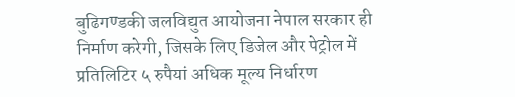बुढिगण्डकी जलविद्युत आयोजना नेपाल सरकार ही निर्माण करेगी, जिसके लिए डिजेल और पेट्रोल में प्रतिलिटिर ५ रुपैयां अधिक मूल्य निर्धारण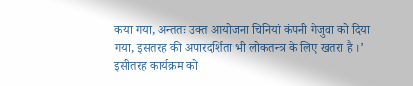कया गया, अन्ततः उक्त आयोजना चिनियां कंपनी गेजुवा को दिया गया, इसतरह की अपारदर्शिता भी लोकतन्त्र के लिए खतरा है ।’
इसीतरह कार्यक्रम को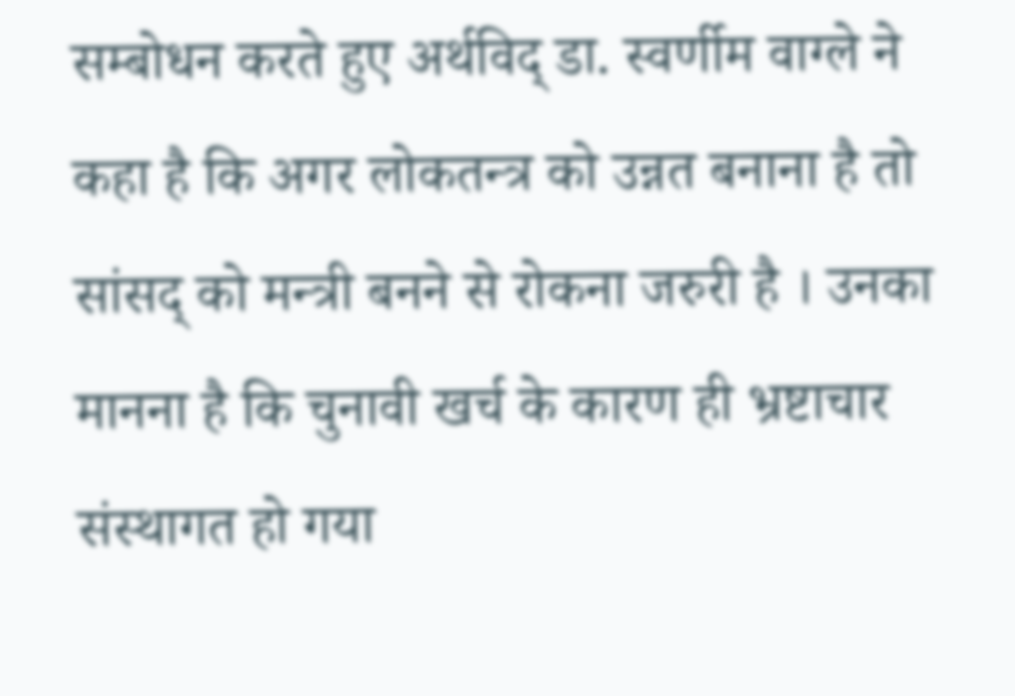सम्बोधन करते हुए अर्थविद् डा. स्वर्णीम वाग्ले ने कहा है कि अगर लोकतन्त्र को उन्नत बनाना है तो सांसद् को मन्त्री बनने से रोकना जरुरी है । उनका मानना है कि चुनावी खर्च के कारण ही भ्रष्टाचार संस्थागत हो गया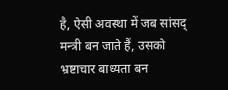है, ऐसी अवस्था में जब सांसद् मन्त्री बन जाते हैं, उसको भ्रष्टाचार बाध्यता बन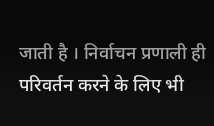जाती है । निर्वाचन प्रणाली ही परिवर्तन करने के लिए भी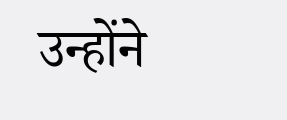उन्होंने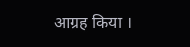आग्रह किया ।